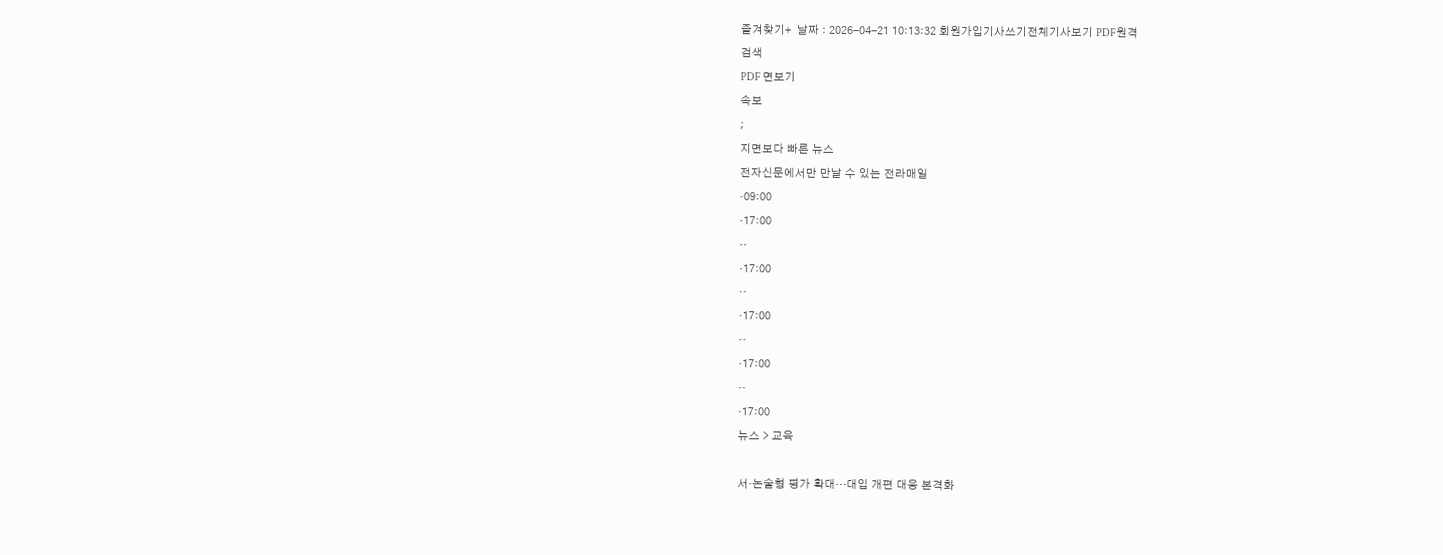즐겨찾기+  날짜 : 2026-04-21 10:13:32 회원가입기사쓰기전체기사보기 PDF원격
검색
PDF 면보기
속보
;
지면보다 빠른 뉴스
전자신문에서만 만날 수 있는 전라매일
·09:00
·17:00
··
·17:00
··
·17:00
··
·17:00
··
·17:00
뉴스 > 교육

서·논술형 평가 확대…대입 개편 대응 본격화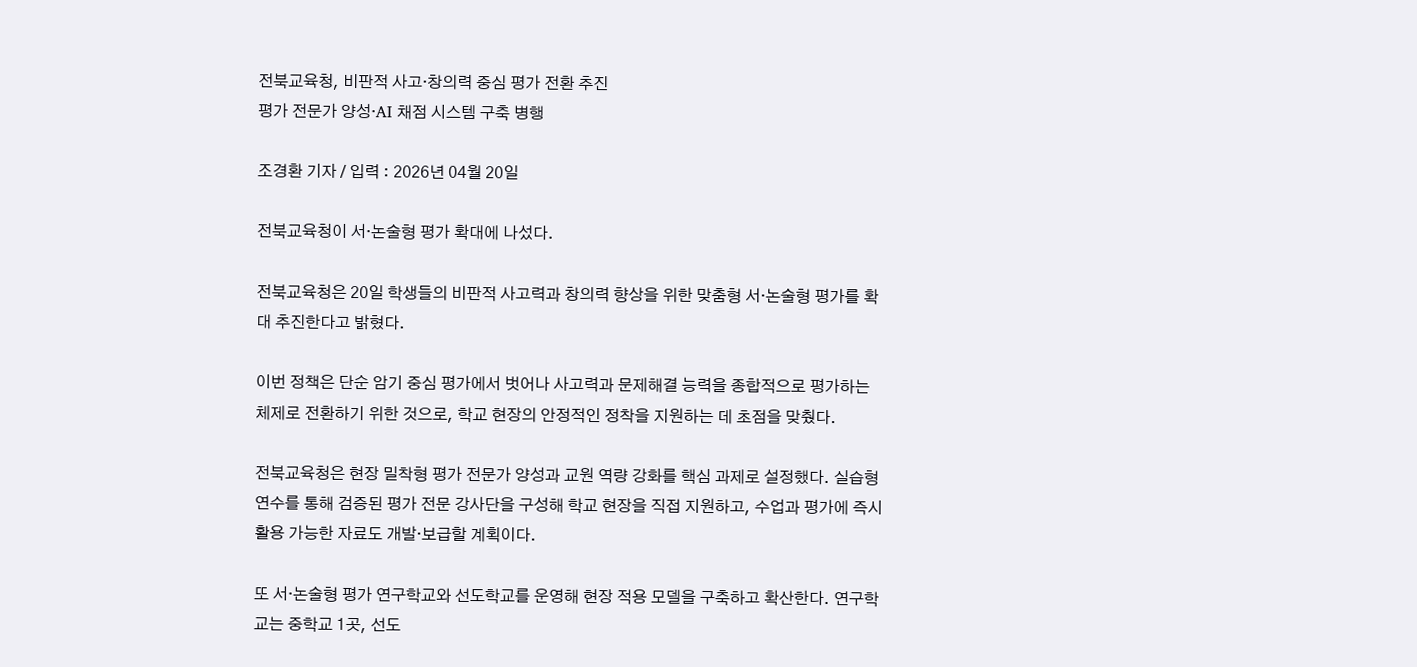전북교육청, 비판적 사고·창의력 중심 평가 전환 추진
평가 전문가 양성·AI 채점 시스템 구축 병행

조경환 기자 / 입력 : 2026년 04월 20일

전북교육청이 서·논술형 평가 확대에 나섰다.

전북교육청은 20일 학생들의 비판적 사고력과 창의력 향상을 위한 맞춤형 서·논술형 평가를 확대 추진한다고 밝혔다.

이번 정책은 단순 암기 중심 평가에서 벗어나 사고력과 문제해결 능력을 종합적으로 평가하는 체제로 전환하기 위한 것으로, 학교 현장의 안정적인 정착을 지원하는 데 초점을 맞췄다.

전북교육청은 현장 밀착형 평가 전문가 양성과 교원 역량 강화를 핵심 과제로 설정했다. 실습형 연수를 통해 검증된 평가 전문 강사단을 구성해 학교 현장을 직접 지원하고, 수업과 평가에 즉시 활용 가능한 자료도 개발·보급할 계획이다.

또 서·논술형 평가 연구학교와 선도학교를 운영해 현장 적용 모델을 구축하고 확산한다. 연구학교는 중학교 1곳, 선도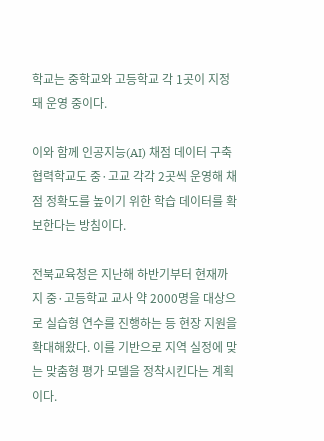학교는 중학교와 고등학교 각 1곳이 지정돼 운영 중이다.

이와 함께 인공지능(AI) 채점 데이터 구축 협력학교도 중·고교 각각 2곳씩 운영해 채점 정확도를 높이기 위한 학습 데이터를 확보한다는 방침이다.

전북교육청은 지난해 하반기부터 현재까지 중·고등학교 교사 약 2000명을 대상으로 실습형 연수를 진행하는 등 현장 지원을 확대해왔다. 이를 기반으로 지역 실정에 맞는 맞춤형 평가 모델을 정착시킨다는 계획이다.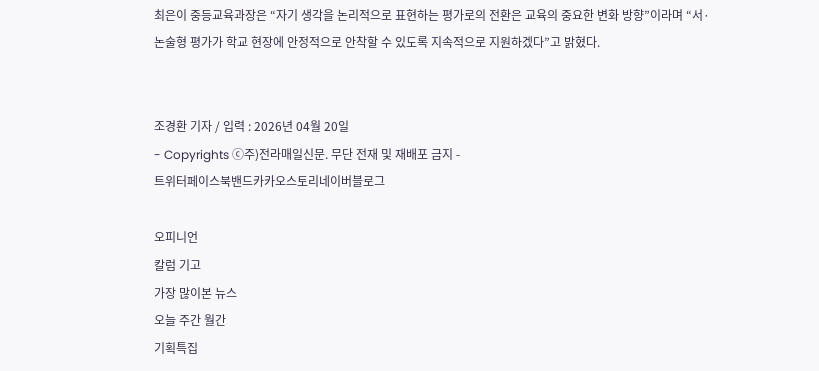최은이 중등교육과장은 “자기 생각을 논리적으로 표현하는 평가로의 전환은 교육의 중요한 변화 방향”이라며 “서·논술형 평가가 학교 현장에 안정적으로 안착할 수 있도록 지속적으로 지원하겠다”고 밝혔다.


조경환 기자 / 입력 : 2026년 04월 20일
- Copyrights ⓒ주)전라매일신문. 무단 전재 및 재배포 금지 -
트위터페이스북밴드카카오스토리네이버블로그

오피니언
칼럼 기고
가장 많이본 뉴스
오늘 주간 월간
기획특집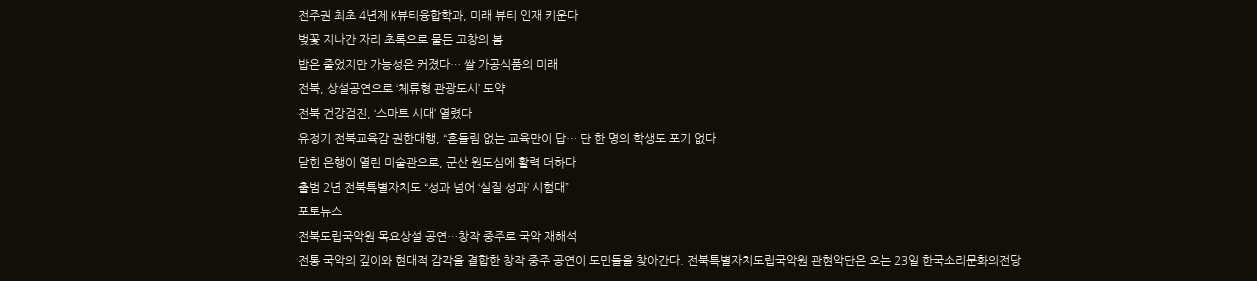전주권 최초 4년제 K뷰티융합학과, 미래 뷰티 인재 키운다
벚꽃 지나간 자리 초록으로 물든 고창의 봄
밥은 줄었지만 가능성은 커졌다… 쌀 가공식품의 미래
전북, 상설공연으로 ‘체류형 관광도시’ 도약
전북 건강검진, ‘스마트 시대’ 열렸다
유정기 전북교육감 권한대행, “흔들림 없는 교육만이 답… 단 한 명의 학생도 포기 없다
닫힌 은행이 열린 미술관으로, 군산 원도심에 활력 더하다
출범 2년 전북특별자치도 “성과 넘어 ‘실질 성과’ 시험대”
포토뉴스
전북도립국악원 목요상설 공연…창작 중주로 국악 재해석
전통 국악의 깊이와 현대적 감각을 결합한 창작 중주 공연이 도민들을 찾아간다. 전북특별자치도립국악원 관현악단은 오는 23일 한국소리문화의전당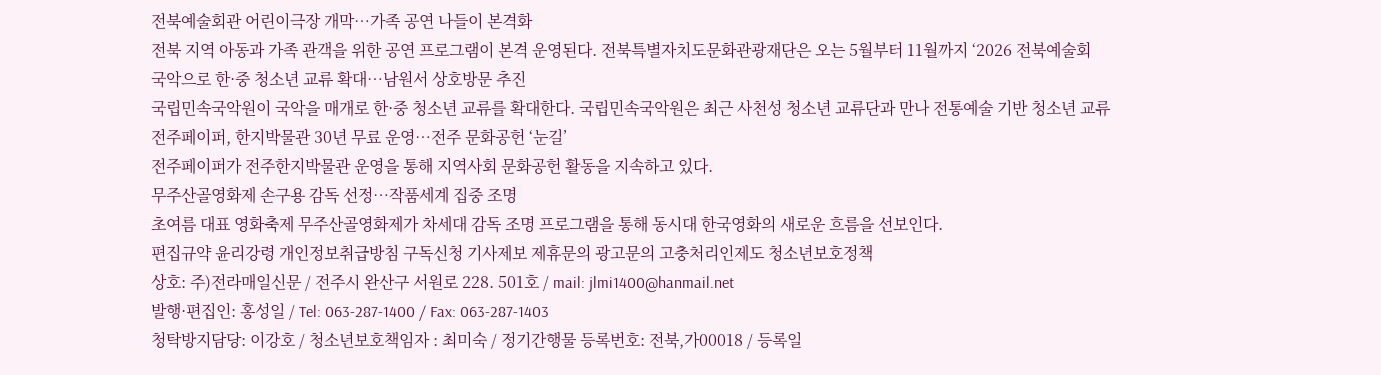전북예술회관 어린이극장 개막…가족 공연 나들이 본격화
전북 지역 아동과 가족 관객을 위한 공연 프로그램이 본격 운영된다. 전북특별자치도문화관광재단은 오는 5월부터 11월까지 ‘2026 전북예술회
국악으로 한·중 청소년 교류 확대…남원서 상호방문 추진
국립민속국악원이 국악을 매개로 한·중 청소년 교류를 확대한다. 국립민속국악원은 최근 사천성 청소년 교류단과 만나 전통예술 기반 청소년 교류
전주페이퍼, 한지박물관 30년 무료 운영…전주 문화공헌 ‘눈길’
전주페이퍼가 전주한지박물관 운영을 통해 지역사회 문화공헌 활동을 지속하고 있다.
무주산골영화제 손구용 감독 선정…작품세계 집중 조명
초여름 대표 영화축제 무주산골영화제가 차세대 감독 조명 프로그램을 통해 동시대 한국영화의 새로운 흐름을 선보인다.
편집규약 윤리강령 개인정보취급방침 구독신청 기사제보 제휴문의 광고문의 고충처리인제도 청소년보호정책
상호: 주)전라매일신문 / 전주시 완산구 서원로 228. 501호 / mail: jlmi1400@hanmail.net
발행·편집인: 홍성일 / Tel: 063-287-1400 / Fax: 063-287-1403
청탁방지담당: 이강호 / 청소년보호책임자 : 최미숙 / 정기간행물 등록번호: 전북,가00018 / 등록일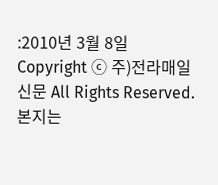:2010년 3월 8일
Copyright ⓒ 주)전라매일신문 All Rights Reserved. 본지는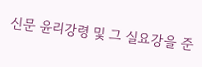신문 윤리강령 및 그 실요강을 준